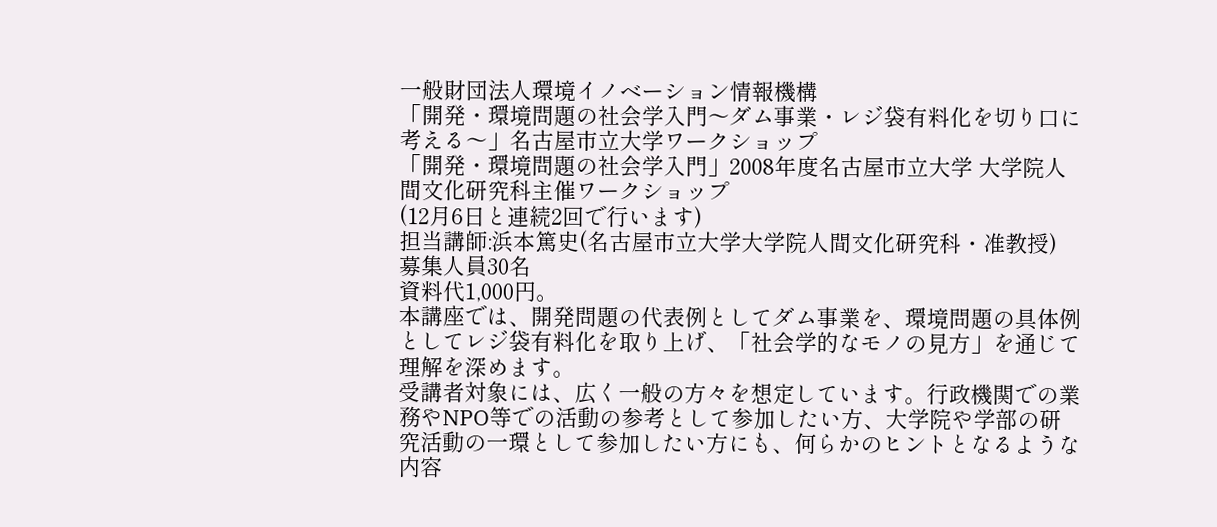一般財団法人環境イノベーション情報機構
「開発・環境問題の社会学入門〜ダム事業・レジ袋有料化を切り口に考える〜」名古屋市立大学ワークショップ
「開発・環境問題の社会学入門」2008年度名古屋市立大学 大学院人間文化研究科主催ワークショップ
(12月6日と連続2回で行います)
担当講師:浜本篤史(名古屋市立大学大学院人間文化研究科・准教授)
募集人員30名
資料代1,000円。
本講座では、開発問題の代表例としてダム事業を、環境問題の具体例としてレジ袋有料化を取り上げ、「社会学的なモノの見方」を通じて理解を深めます。
受講者対象には、広く一般の方々を想定しています。行政機関での業務やNPO等での活動の参考として参加したい方、大学院や学部の研究活動の一環として参加したい方にも、何らかのヒントとなるような内容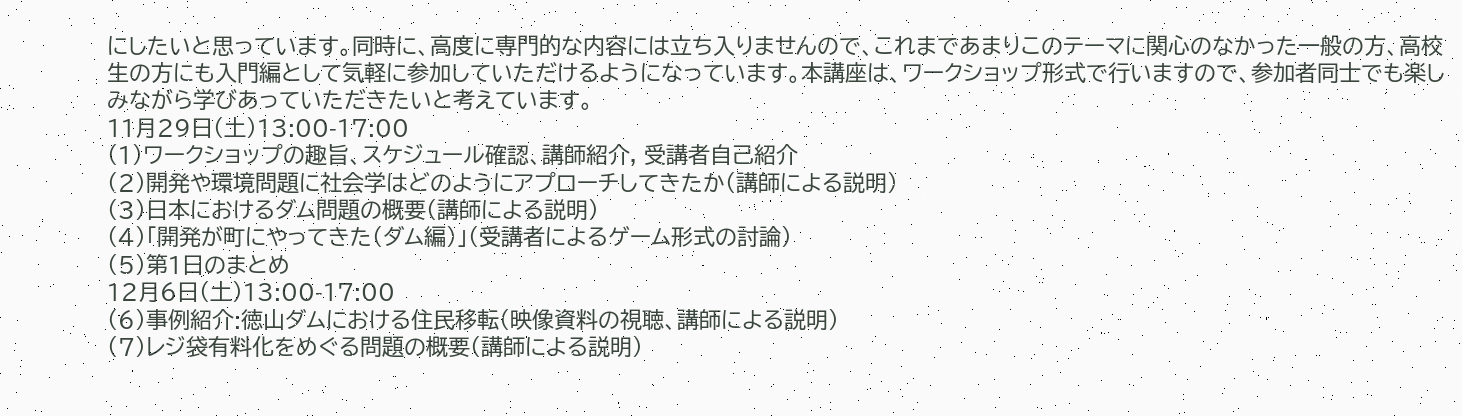にしたいと思っています。同時に、高度に専門的な内容には立ち入りませんので、これまであまりこのテーマに関心のなかった一般の方、高校生の方にも入門編として気軽に参加していただけるようになっています。本講座は、ワークショップ形式で行いますので、参加者同士でも楽しみながら学びあっていただきたいと考えています。
11月29日(土)13:00-17:00
(1)ワークショップの趣旨、スケジュール確認、講師紹介, 受講者自己紹介
(2)開発や環境問題に社会学はどのようにアプローチしてきたか(講師による説明)
(3)日本におけるダム問題の概要(講師による説明)
(4)「開発が町にやってきた(ダム編)」(受講者によるゲーム形式の討論)
(5)第1日のまとめ
12月6日(土)13:00-17:00
(6)事例紹介:徳山ダムにおける住民移転(映像資料の視聴、講師による説明)
(7)レジ袋有料化をめぐる問題の概要(講師による説明)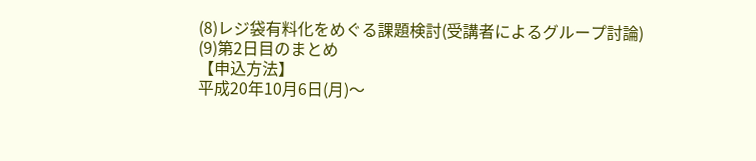(8)レジ袋有料化をめぐる課題検討(受講者によるグループ討論)
(9)第2日目のまとめ
【申込方法】
平成20年10月6日(月)〜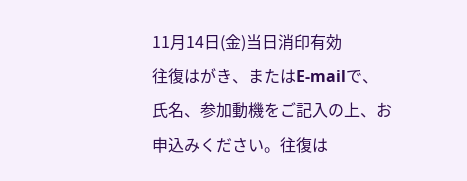11月14日(金)当日消印有効
往復はがき、またはE-mailで、氏名、参加動機をご記入の上、お申込みください。往復は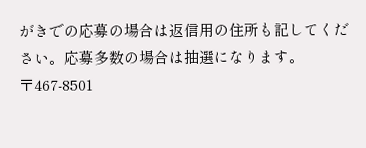がきでの応募の場合は返信用の住所も記してください。応募多数の場合は抽選になります。
〒467-8501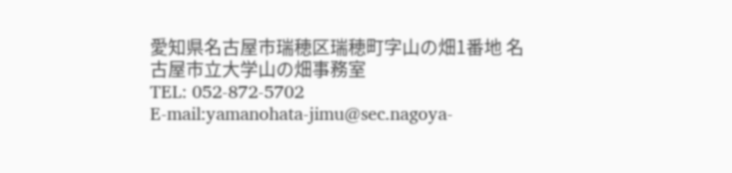愛知県名古屋市瑞穂区瑞穂町字山の畑1番地 名古屋市立大学山の畑事務室
TEL: 052-872-5702
E-mail:yamanohata-jimu@sec.nagoya-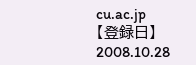cu.ac.jp
【登録日】2008.10.28